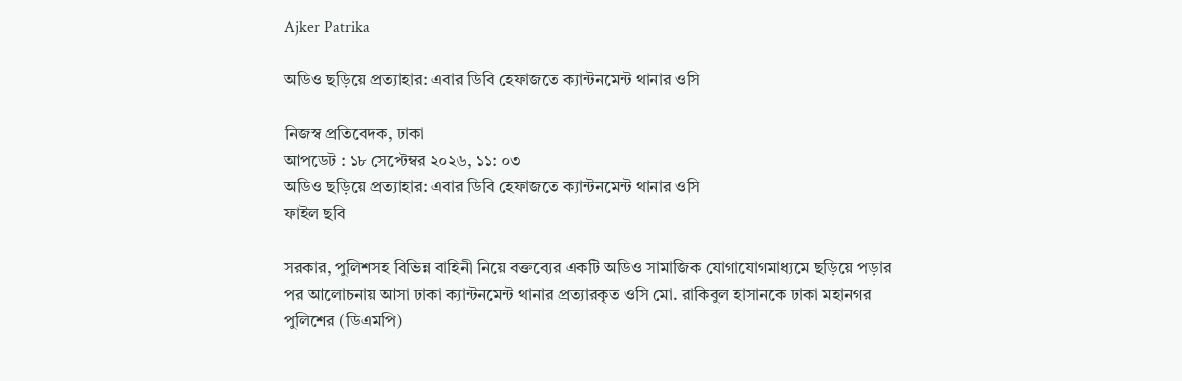Ajker Patrika

অডিও ছড়িয়ে প্রত্যাহার: এবার ডিবি হেফাজতে ক্যান্টনমেন্ট থানার ওসি

নিজস্ব প্রতিবেদক, ঢাকা
আপডেট : ১৮ সেপ্টেম্বর ২০২৬, ১১: ০৩
অডিও ছড়িয়ে প্রত্যাহার: এবার ডিবি হেফাজতে ক্যান্টনমেন্ট থানার ওসি
ফাইল ছবি

সরকার, পুলিশসহ বিভিন্ন বাহিনী নিয়ে বক্তব্যের একটি অডিও সামাজিক যোগাযোগমাধ্যমে ছড়িয়ে পড়ার পর আলোচনায় আসা ঢাকা ক্যান্টনমেন্ট থানার প্রত্যারকৃত ওসি মো. রাকিবুল হাসানকে ঢাকা মহানগর পুলিশের (ডিএমপি)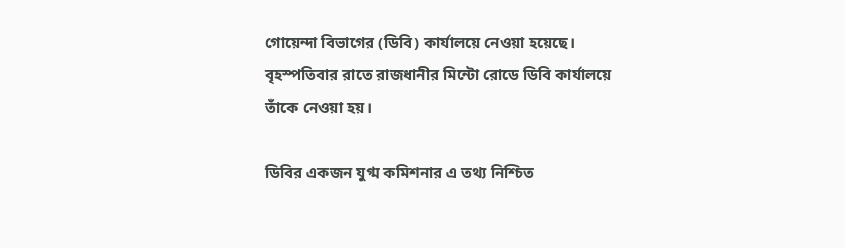গোয়েন্দা বিভাগের (ডিবি) কার্যালয়ে নেওয়া হয়েছে। বৃহস্পতিবার রাতে রাজধানীর মিন্টো রোডে ডিবি কার্যালয়ে তাঁকে নেওয়া হয়।

ডিবির একজন যুগ্ম কমিশনার এ তথ্য নিশ্চিত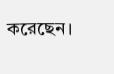করেছেন।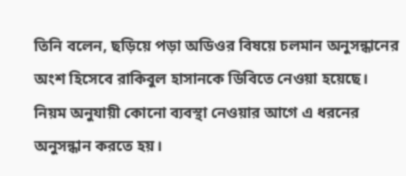তিনি বলেন, ছড়িয়ে পড়া অডিওর বিষয়ে চলমান অনুসন্ধানের অংশ হিসেবে রাকিবুল হাসানকে ডিবিতে নেওয়া হয়েছে। নিয়ম অনুযায়ী কোনো ব্যবস্থা নেওয়ার আগে এ ধরনের অনুসন্ধান করতে হয়।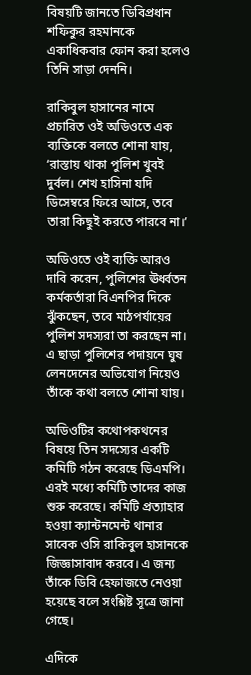বিষয়টি জানতে ডিবিপ্রধান শফিকুর রহমানকে একাধিকবার ফোন করা হলেও তিনি সাড়া দেননি।

রাকিবুল হাসানের নামে প্রচারিত ওই অডিওতে এক ব্যক্তিকে বলতে শোনা যায়, ‘রাস্তায় থাকা পুলিশ খুবই দুর্বল। শেখ হাসিনা যদি ডিসেম্বরে ফিরে আসে, তবে তারা কিছুই করতে পারবে না।’

অডিওতে ওই ব্যক্তি আরও দাবি করেন, পুলিশের ঊর্ধ্বতন কর্মকর্তারা বিএনপির দিকে ঝুঁকছেন, তবে মাঠপর্যায়ের পুলিশ সদস্যরা তা করছেন না। এ ছাড়া পুলিশের পদায়নে ঘুষ লেনদেনের অভিযোগ নিয়েও তাঁকে কথা বলতে শোনা যায়।

অডিওটির কথোপকথনের বিষয়ে তিন সদস্যের একটি কমিটি গঠন করেছে ডিএমপি। এরই মধ্যে কমিটি তাদের কাজ শুরু করেছে। কমিটি প্রত্যাহার হওয়া ক্যান্টনমেন্ট থানার সাবেক ওসি রাকিবুল হাসানকে জিজ্ঞাসাবাদ করবে। এ জন্য তাঁকে ডিবি হেফাজতে নেওয়া হয়েছে বলে সংশ্লিষ্ট সূত্রে জানা গেছে।

এদিকে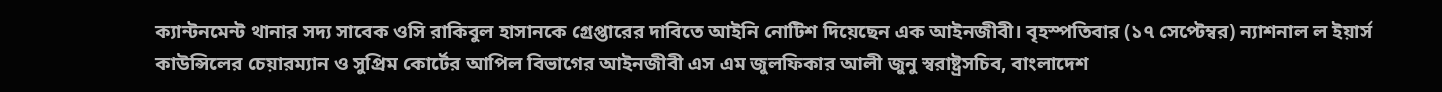ক্যান্টনমেন্ট থানার সদ্য সাবেক ওসি রাকিবুল হাসানকে গ্রেপ্তারের দাবিতে আইনি নোটিশ দিয়েছেন এক আইনজীবী। বৃহস্পতিবার (১৭ সেপ্টেম্বর) ন্যাশনাল ল ইয়ার্স কাউন্সিলের চেয়ারম্যান ও সুপ্রিম কোর্টের আপিল বিভাগের আইনজীবী এস এম জুলফিকার আলী জুনু স্বরাষ্ট্রসচিব, বাংলাদেশ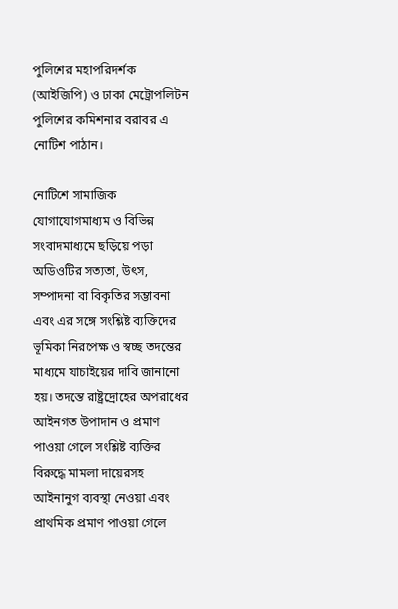পুলিশের মহাপরিদর্শক (আইজিপি) ও ঢাকা মেট্রোপলিটন পুলিশের কমিশনার বরাবর এ নোটিশ পাঠান।

নোটিশে সামাজিক যোগাযোগমাধ্যম ও বিভিন্ন সংবাদমাধ্যমে ছড়িয়ে পড়া অডিওটির সত্যতা, উৎস, সম্পাদনা বা বিকৃতির সম্ভাবনা এবং এর সঙ্গে সংশ্লিষ্ট ব্যক্তিদের ভূমিকা নিরপেক্ষ ও স্বচ্ছ তদন্তের মাধ্যমে যাচাইয়ের দাবি জানানো হয়। তদন্তে রাষ্ট্রদ্রোহের অপরাধের আইনগত উপাদান ও প্রমাণ পাওয়া গেলে সংশ্লিষ্ট ব্যক্তির বিরুদ্ধে মামলা দায়েরসহ আইনানুগ ব্যবস্থা নেওয়া এবং প্রাথমিক প্রমাণ পাওয়া গেলে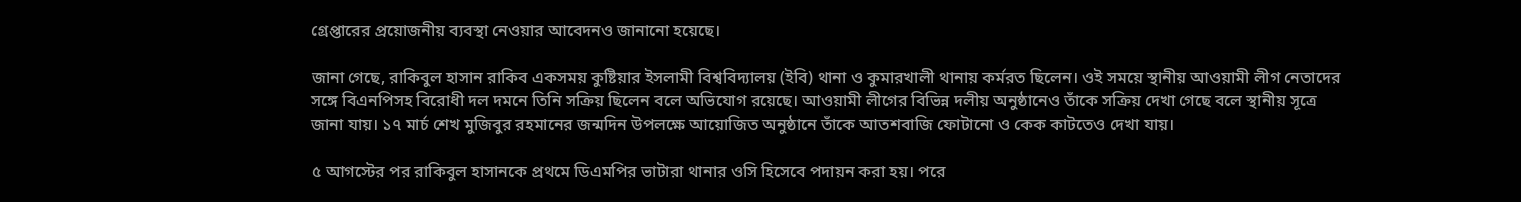গ্রেপ্তারের প্রয়োজনীয় ব্যবস্থা নেওয়ার আবেদনও জানানো হয়েছে।

জানা গেছে, রাকিবুল হাসান রাকিব একসময় কুষ্টিয়ার ইসলামী বিশ্ববিদ্যালয় (ইবি) থানা ও কুমারখালী থানায় কর্মরত ছিলেন। ওই সময়ে স্থানীয় আওয়ামী লীগ নেতাদের সঙ্গে বিএনপিসহ বিরোধী দল দমনে তিনি সক্রিয় ছিলেন বলে অভিযোগ রয়েছে। আওয়ামী লীগের বিভিন্ন দলীয় অনুষ্ঠানেও তাঁকে সক্রিয় দেখা গেছে বলে স্থানীয় সূত্রে জানা যায়। ১৭ মার্চ শেখ মুজিবুর রহমানের জন্মদিন উপলক্ষে আয়োজিত অনুষ্ঠানে তাঁকে আতশবাজি ফোটানো ও কেক কাটতেও দেখা যায়।

৫ আগস্টের পর রাকিবুল হাসানকে প্রথমে ডিএমপির ভাটারা থানার ওসি হিসেবে পদায়ন করা হয়। পরে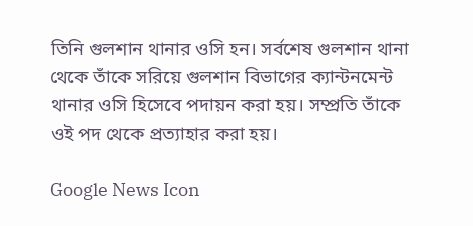তিনি গুলশান থানার ওসি হন। সর্বশেষ গুলশান থানা থেকে তাঁকে সরিয়ে গুলশান বিভাগের ক্যান্টনমেন্ট থানার ওসি হিসেবে পদায়ন করা হয়। সম্প্রতি তাঁকে ওই পদ থেকে প্রত্যাহার করা হয়।

Google News Icon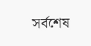সর্বশেষ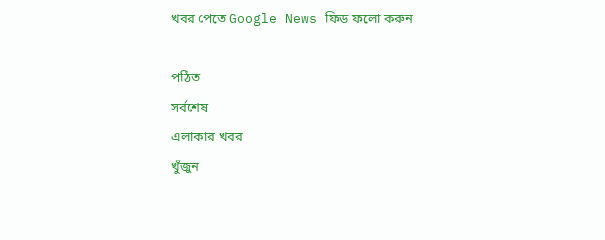খবর পেতে Google News ফিড ফলো করুন

পঠিত
সর্বশেষ
এলাকার খবর
খুঁজুন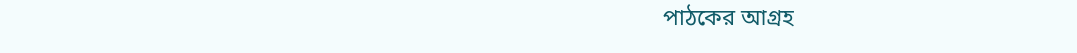পাঠকের আগ্রহ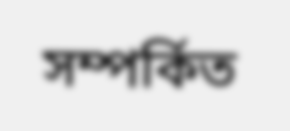সম্পর্কিত